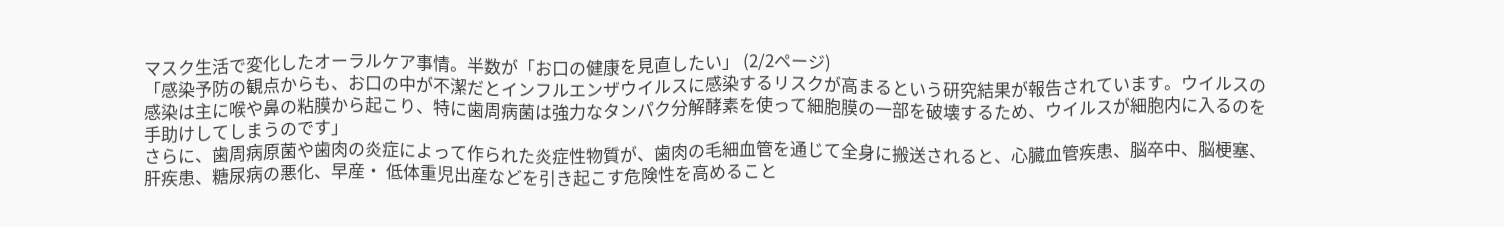マスク生活で変化したオーラルケア事情。半数が「お口の健康を見直したい」 (2/2ページ)
「感染予防の観点からも、お口の中が不潔だとインフルエンザウイルスに感染するリスクが高まるという研究結果が報告されています。ウイルスの感染は主に喉や鼻の粘膜から起こり、特に歯周病菌は強力なタンパク分解酵素を使って細胞膜の一部を破壊するため、ウイルスが細胞内に入るのを手助けしてしまうのです」
さらに、歯周病原菌や歯肉の炎症によって作られた炎症性物質が、歯肉の毛細血管を通じて全身に搬送されると、心臓血管疾患、脳卒中、脳梗塞、肝疾患、糖尿病の悪化、早産・ 低体重児出産などを引き起こす危険性を高めること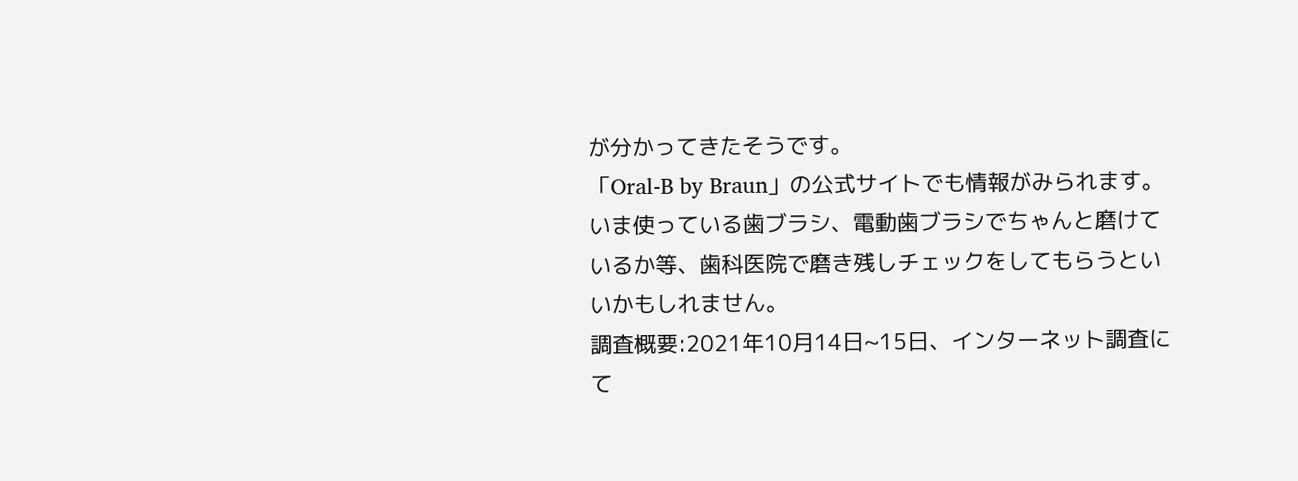が分かってきたそうです。
「Oral-B by Braun」の公式サイトでも情報がみられます。
いま使っている歯ブラシ、電動歯ブラシでちゃんと磨けているか等、歯科医院で磨き残しチェックをしてもらうといいかもしれません。
調査概要:2021年10月14日~15日、インターネット調査にて